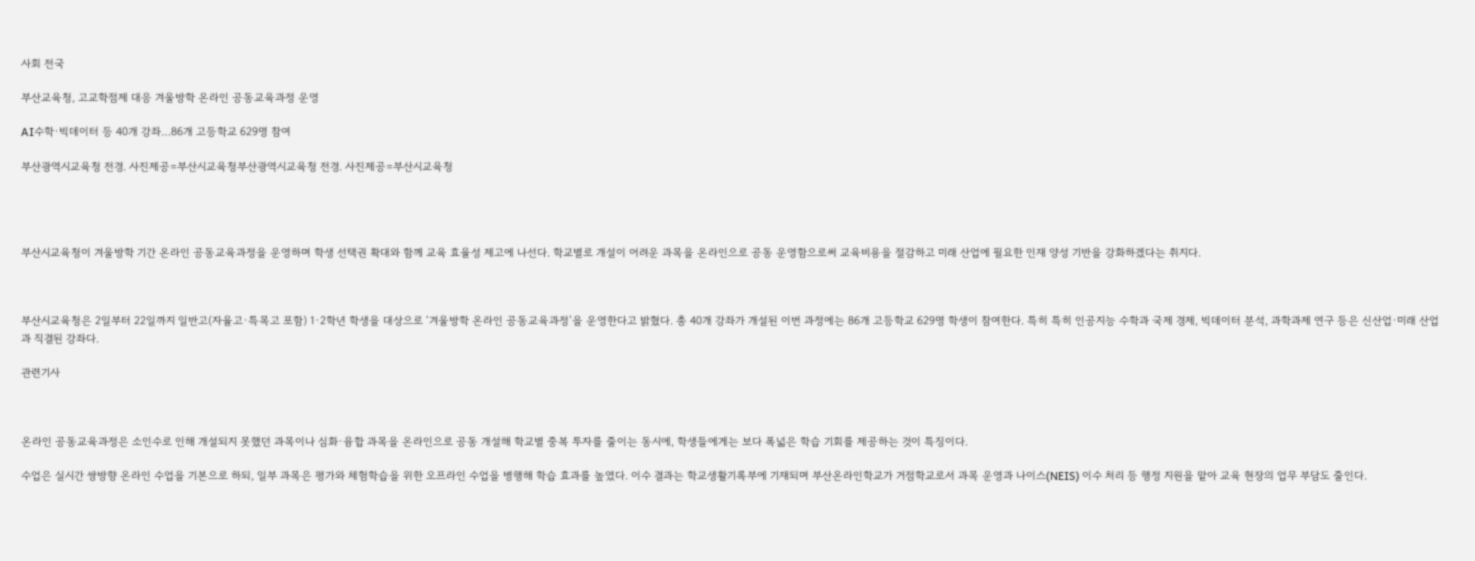사회 전국

부산교육청, 고교학점제 대응 겨울방학 온라인 공동교육과정 운영

AI수학·빅데이터 등 40개 강좌…86개 고등학교 629명 참여

부산광역시교육청 전경. 사진제공=부산시교육청부산광역시교육청 전경. 사진제공=부산시교육청




부산시교육청이 겨울방학 기간 온라인 공동교육과정을 운영하며 학생 선택권 확대와 함께 교육 효율성 제고에 나선다. 학교별로 개설이 어려운 과목을 온라인으로 공동 운영함으로써 교육비용을 절감하고 미래 산업에 필요한 인재 양성 기반을 강화하겠다는 취지다.



부산시교육청은 2일부터 22일까지 일반고(자율고·특목고 포함) 1·2학년 학생을 대상으로 ‘겨울방학 온라인 공동교육과정’을 운영한다고 밝혔다. 총 40개 강좌가 개설된 이번 과정에는 86개 고등학교 629명 학생이 참여한다. 특히 특히 인공지능 수학과 국제 경제, 빅데이터 분석, 과학과제 연구 등은 신산업·미래 산업과 직결된 강좌다.

관련기사



온라인 공동교육과정은 소인수로 인해 개설되지 못했던 과목이나 심화·융합 과목을 온라인으로 공동 개설해 학교별 중복 투자를 줄이는 동시에, 학생들에게는 보다 폭넓은 학습 기회를 제공하는 것이 특징이다.

수업은 실시간 쌍방향 온라인 수업을 기본으로 하되, 일부 과목은 평가와 체험학습을 위한 오프라인 수업을 병행해 학습 효과를 높였다. 이수 결과는 학교생활기록부에 기재되며 부산온라인학교가 거점학교로서 과목 운영과 나이스(NEIS) 이수 처리 등 행정 지원을 맡아 교육 현장의 업무 부담도 줄인다.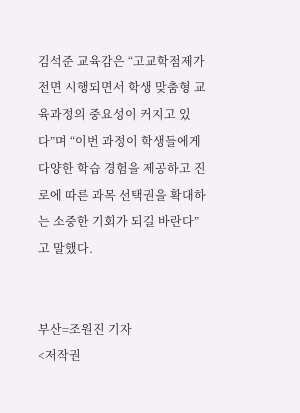김석준 교육감은 “고교학점제가 전면 시행되면서 학생 맞춤형 교육과정의 중요성이 커지고 있다”며 “이번 과정이 학생들에게 다양한 학습 경험을 제공하고 진로에 따른 과목 선택권을 확대하는 소중한 기회가 되길 바란다”고 말했다.


부산=조원진 기자
<저작권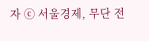자 ⓒ 서울경제, 무단 전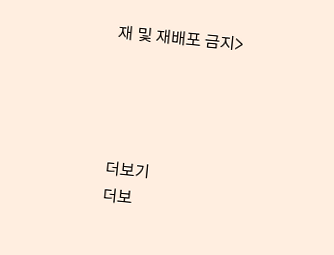재 및 재배포 금지>




더보기
더보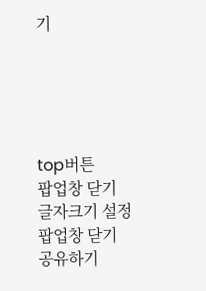기





top버튼
팝업창 닫기
글자크기 설정
팝업창 닫기
공유하기